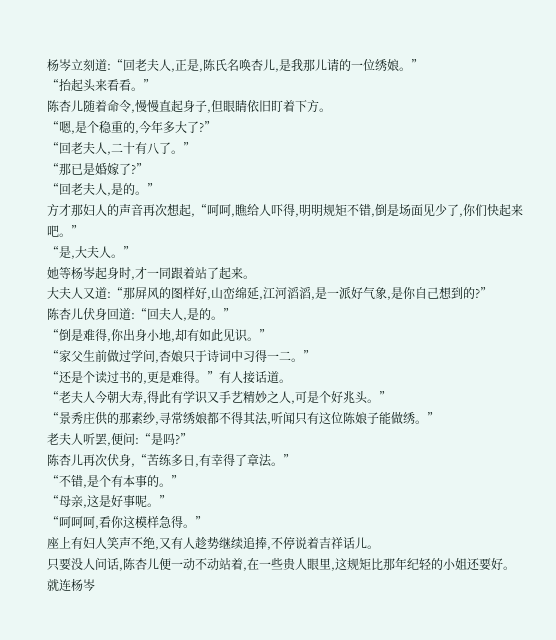杨岑立刻道:“回老夫人,正是,陈氏名唤杏儿,是我那儿请的一位绣娘。”
“抬起头来看看。”
陈杏儿随着命令,慢慢直起身子,但眼睛依旧盯着下方。
“嗯,是个稳重的,今年多大了?”
“回老夫人,二十有八了。”
“那已是婚嫁了?”
“回老夫人,是的。”
方才那妇人的声音再次想起,“呵呵,瞧给人吓得,明明规矩不错,倒是场面见少了,你们快起来吧。”
“是,大夫人。”
她等杨岑起身时,才一同跟着站了起来。
大夫人又道:“那屏风的图样好,山峦绵延,江河滔滔,是一派好气象,是你自己想到的?”
陈杏儿伏身回道:“回夫人,是的。”
“倒是难得,你出身小地,却有如此见识。”
“家父生前做过学问,杏娘只于诗词中习得一二。”
“还是个读过书的,更是难得。”有人接话道。
“老夫人今朝大寿,得此有学识又手艺精妙之人,可是个好兆头。”
“景秀庄供的那素纱,寻常绣娘都不得其法,听闻只有这位陈娘子能做绣。”
老夫人听罢,便问:“是吗?”
陈杏儿再次伏身,“苦练多日,有幸得了章法。”
“不错,是个有本事的。”
“母亲,这是好事呢。”
“呵呵呵,看你这模样急得。”
座上有妇人笑声不绝,又有人趁势继续追捧,不停说着吉祥话儿。
只要没人问话,陈杏儿便一动不动站着,在一些贵人眼里,这规矩比那年纪轻的小姐还要好。
就连杨岑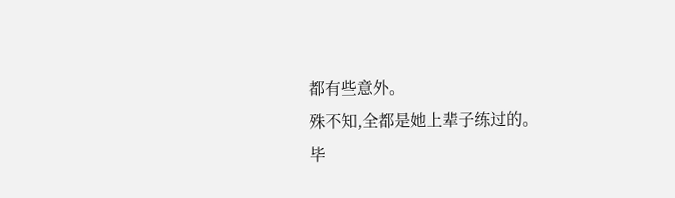都有些意外。
殊不知,全都是她上辈子练过的。
毕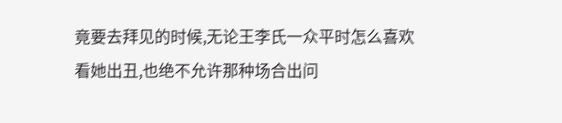竟要去拜见的时候,无论王李氏一众平时怎么喜欢看她出丑,也绝不允许那种场合出问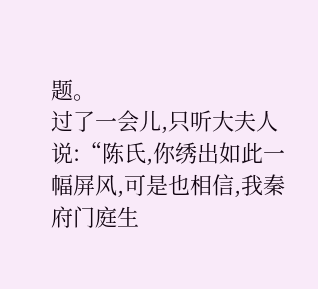题。
过了一会儿,只听大夫人说:“陈氏,你绣出如此一幅屏风,可是也相信,我秦府门庭生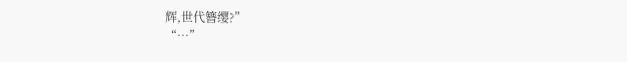辉,世代簪缨?”
“…”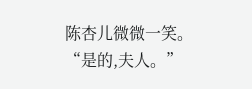陈杏儿微微一笑。
“是的,夫人。”